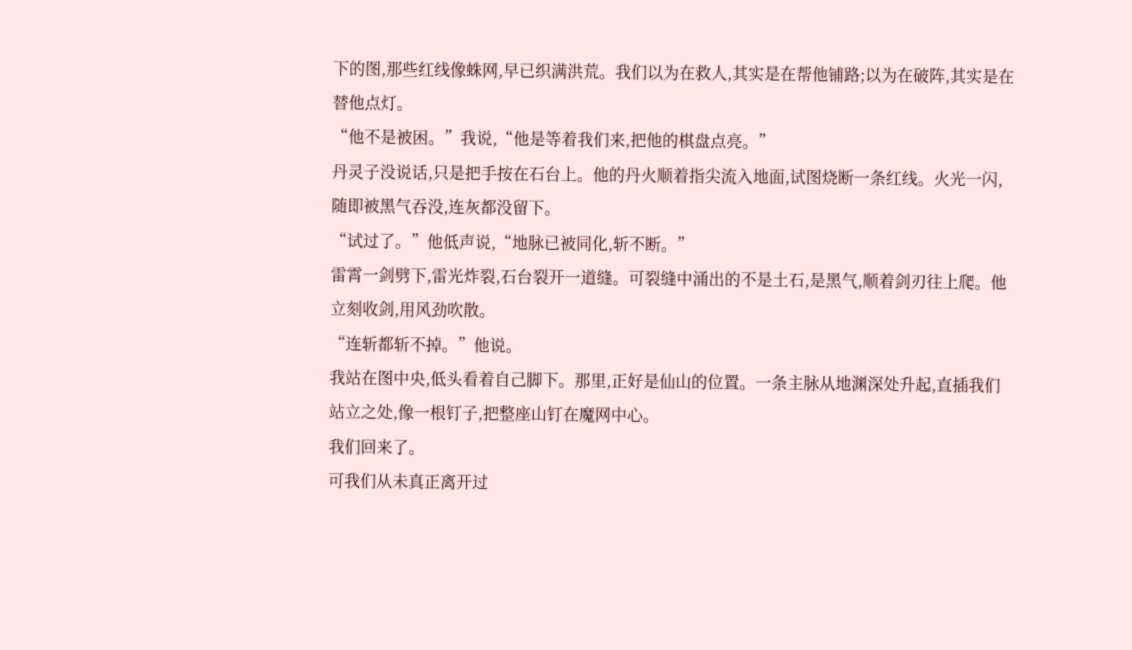下的图,那些红线像蛛网,早已织满洪荒。我们以为在救人,其实是在帮他铺路;以为在破阵,其实是在替他点灯。
“他不是被困。”我说,“他是等着我们来,把他的棋盘点亮。”
丹灵子没说话,只是把手按在石台上。他的丹火顺着指尖流入地面,试图烧断一条红线。火光一闪,随即被黑气吞没,连灰都没留下。
“试过了。”他低声说,“地脉已被同化,斩不断。”
雷霄一剑劈下,雷光炸裂,石台裂开一道缝。可裂缝中涌出的不是土石,是黑气,顺着剑刃往上爬。他立刻收剑,用风劲吹散。
“连斩都斩不掉。”他说。
我站在图中央,低头看着自己脚下。那里,正好是仙山的位置。一条主脉从地渊深处升起,直插我们站立之处,像一根钉子,把整座山钉在魔网中心。
我们回来了。
可我们从未真正离开过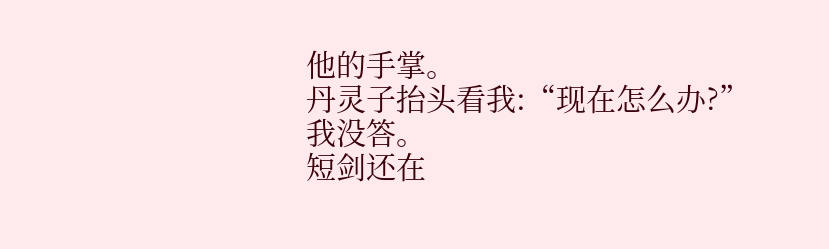他的手掌。
丹灵子抬头看我:“现在怎么办?”
我没答。
短剑还在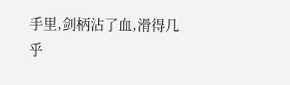手里,剑柄沾了血,滑得几乎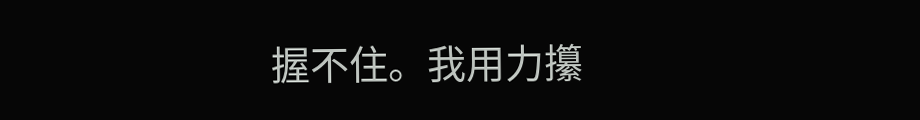握不住。我用力攥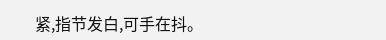紧,指节发白,可手在抖。